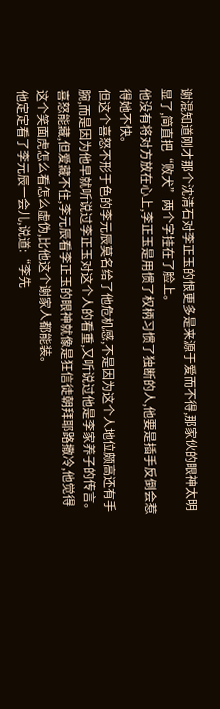谢混知道刚才那个沈清石对李正玉的恨更多是来源于爱而不得,那家伙的眼神太明显了,简直把“败犬”两个字挂在了脸上。
他没有将对方放在心上,李正玉是用惯了权柄习惯了独断的人,他要是插手反倒会惹得她不快。
但这个喜怒不形于色的李元辰莫名给了他危机感,不是因为这个人地位颇高还有手腕,而是因为他早就听说过李正玉对这个人的看重,又听说过他是李家养子的传言。
喜怒能藏,但爱藏不住,李元辰看李正玉的眼神就像是狂信徒朝拜耶路撒冷,他觉得这个笑面虎怎么看怎么虚伪,比他这个谢家人都能装。
他定定看了李元辰一会儿,说道:“李先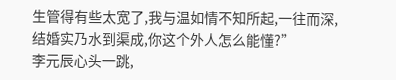生管得有些太宽了,我与温如情不知所起,一往而深,结婚实乃水到渠成,你这个外人怎么能懂?”
李元辰心头一跳,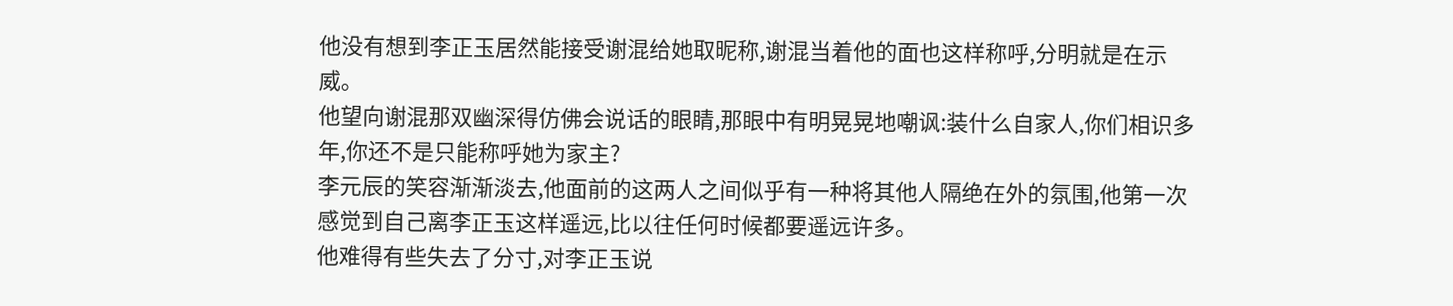他没有想到李正玉居然能接受谢混给她取昵称,谢混当着他的面也这样称呼,分明就是在示威。
他望向谢混那双幽深得仿佛会说话的眼睛,那眼中有明晃晃地嘲讽:装什么自家人,你们相识多年,你还不是只能称呼她为家主?
李元辰的笑容渐渐淡去,他面前的这两人之间似乎有一种将其他人隔绝在外的氛围,他第一次感觉到自己离李正玉这样遥远,比以往任何时候都要遥远许多。
他难得有些失去了分寸,对李正玉说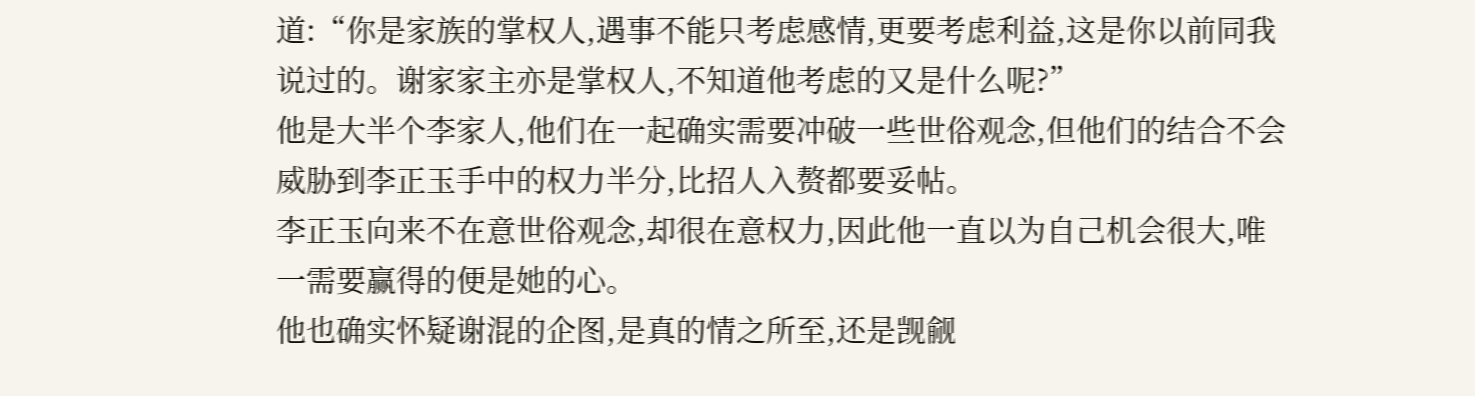道:“你是家族的掌权人,遇事不能只考虑感情,更要考虑利益,这是你以前同我说过的。谢家家主亦是掌权人,不知道他考虑的又是什么呢?”
他是大半个李家人,他们在一起确实需要冲破一些世俗观念,但他们的结合不会威胁到李正玉手中的权力半分,比招人入赘都要妥帖。
李正玉向来不在意世俗观念,却很在意权力,因此他一直以为自己机会很大,唯一需要赢得的便是她的心。
他也确实怀疑谢混的企图,是真的情之所至,还是觊觎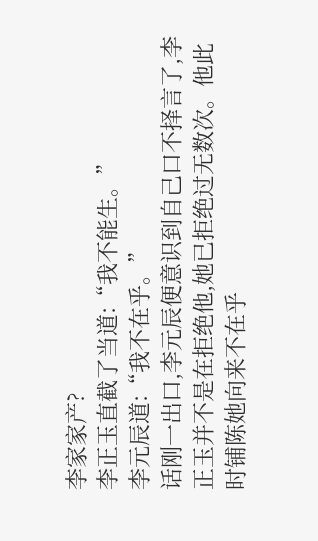李家家产?
李正玉直截了当道:“我不能生。”
李元辰道:“我不在乎。”
话刚一出口,李元辰便意识到自己口不择言了,李正玉并不是在拒绝他,她已拒绝过无数次。他此时铺陈她向来不在乎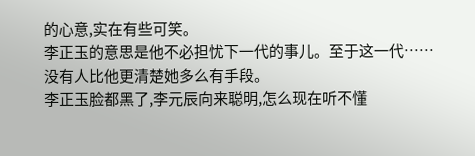的心意,实在有些可笑。
李正玉的意思是他不必担忧下一代的事儿。至于这一代……没有人比他更清楚她多么有手段。
李正玉脸都黑了,李元辰向来聪明,怎么现在听不懂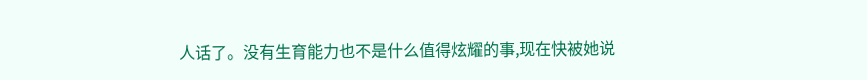人话了。没有生育能力也不是什么值得炫耀的事,现在快被她说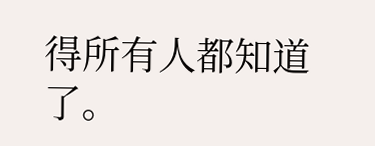得所有人都知道了。